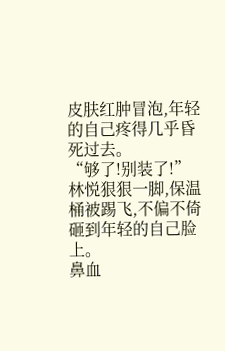皮肤红肿冒泡,年轻的自己疼得几乎昏死过去。
“够了!别装了!”林悦狠狠一脚,保温桶被踢飞,不偏不倚砸到年轻的自己脸上。
鼻血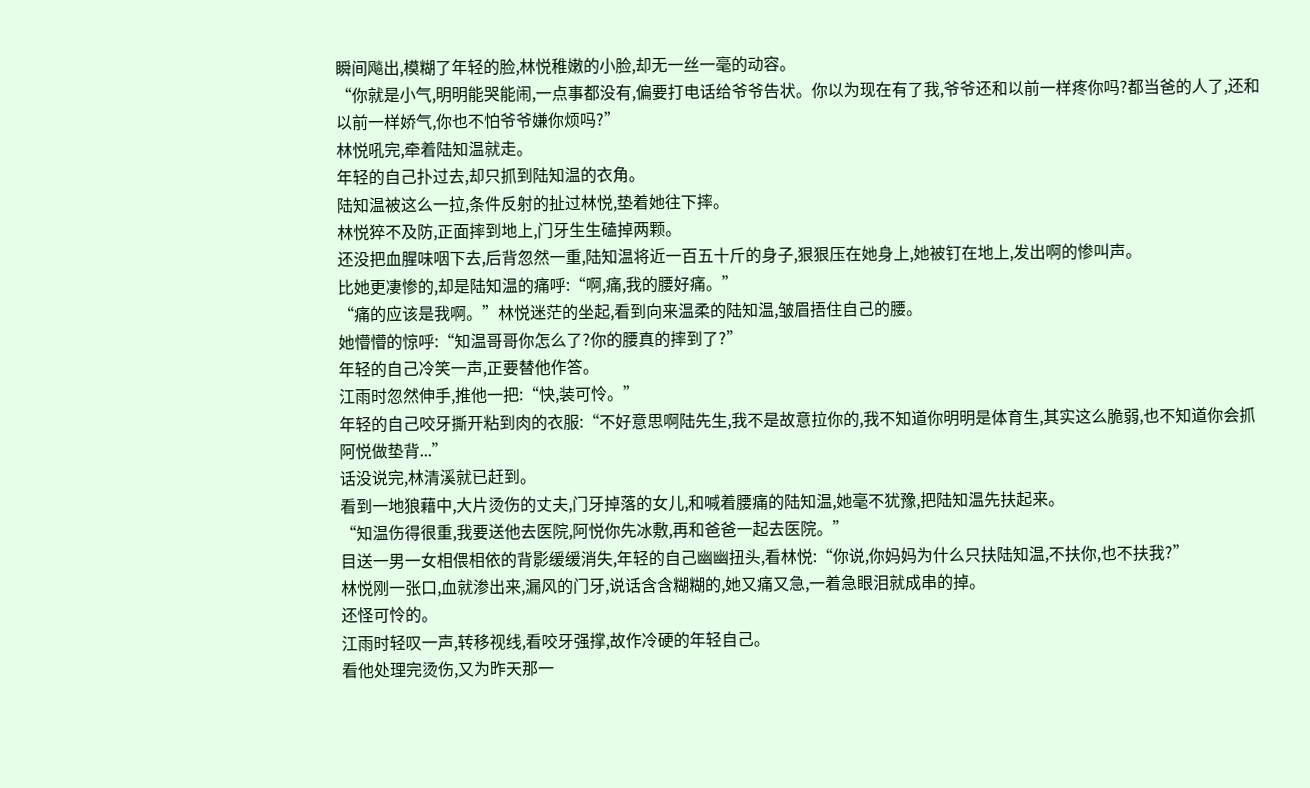瞬间飚出,模糊了年轻的脸,林悦稚嫩的小脸,却无一丝一毫的动容。
“你就是小气,明明能哭能闹,一点事都没有,偏要打电话给爷爷告状。你以为现在有了我,爷爷还和以前一样疼你吗?都当爸的人了,还和以前一样娇气,你也不怕爷爷嫌你烦吗?”
林悦吼完,牵着陆知温就走。
年轻的自己扑过去,却只抓到陆知温的衣角。
陆知温被这么一拉,条件反射的扯过林悦,垫着她往下摔。
林悦猝不及防,正面摔到地上,门牙生生磕掉两颗。
还没把血腥味咽下去,后背忽然一重,陆知温将近一百五十斤的身子,狠狠压在她身上,她被钉在地上,发出啊的惨叫声。
比她更凄惨的,却是陆知温的痛呼:“啊,痛,我的腰好痛。”
“痛的应该是我啊。”林悦迷茫的坐起,看到向来温柔的陆知温,皱眉捂住自己的腰。
她懵懵的惊呼:“知温哥哥你怎么了?你的腰真的摔到了?”
年轻的自己冷笑一声,正要替他作答。
江雨时忽然伸手,推他一把:“快,装可怜。”
年轻的自己咬牙撕开粘到肉的衣服:“不好意思啊陆先生,我不是故意拉你的,我不知道你明明是体育生,其实这么脆弱,也不知道你会抓阿悦做垫背...”
话没说完,林清溪就已赶到。
看到一地狼藉中,大片烫伤的丈夫,门牙掉落的女儿,和喊着腰痛的陆知温,她毫不犹豫,把陆知温先扶起来。
“知温伤得很重,我要送他去医院,阿悦你先冰敷,再和爸爸一起去医院。”
目送一男一女相偎相依的背影缓缓消失,年轻的自己幽幽扭头,看林悦:“你说,你妈妈为什么只扶陆知温,不扶你,也不扶我?”
林悦刚一张口,血就渗出来,漏风的门牙,说话含含糊糊的,她又痛又急,一着急眼泪就成串的掉。
还怪可怜的。
江雨时轻叹一声,转移视线,看咬牙强撑,故作冷硬的年轻自己。
看他处理完烫伤,又为昨天那一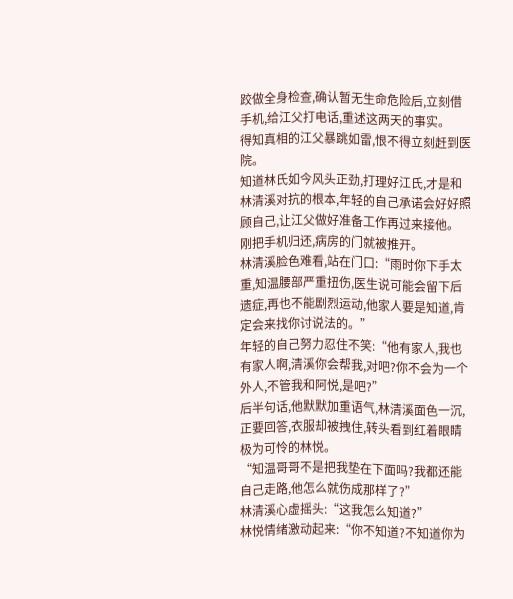跤做全身检查,确认暂无生命危险后,立刻借手机,给江父打电话,重述这两天的事实。
得知真相的江父暴跳如雷,恨不得立刻赶到医院。
知道林氏如今风头正劲,打理好江氏,才是和林清溪对抗的根本,年轻的自己承诺会好好照顾自己,让江父做好准备工作再过来接他。
刚把手机归还,病房的门就被推开。
林清溪脸色难看,站在门口:“雨时你下手太重,知温腰部严重扭伤,医生说可能会留下后遗症,再也不能剧烈运动,他家人要是知道,肯定会来找你讨说法的。”
年轻的自己努力忍住不笑:“他有家人,我也有家人啊,清溪你会帮我,对吧?你不会为一个外人,不管我和阿悦,是吧?”
后半句话,他默默加重语气,林清溪面色一沉,正要回答,衣服却被拽住,转头看到红着眼睛极为可怜的林悦。
“知温哥哥不是把我垫在下面吗?我都还能自己走路,他怎么就伤成那样了?”
林清溪心虚摇头:“这我怎么知道?”
林悦情绪激动起来:“你不知道?不知道你为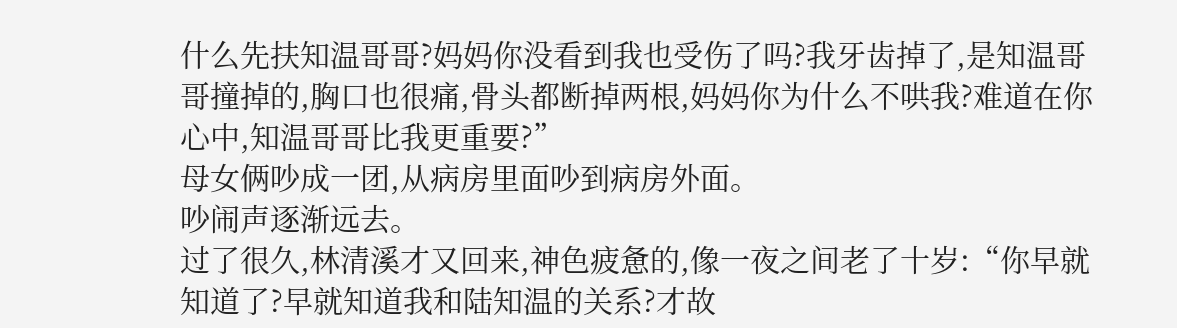什么先扶知温哥哥?妈妈你没看到我也受伤了吗?我牙齿掉了,是知温哥哥撞掉的,胸口也很痛,骨头都断掉两根,妈妈你为什么不哄我?难道在你心中,知温哥哥比我更重要?”
母女俩吵成一团,从病房里面吵到病房外面。
吵闹声逐渐远去。
过了很久,林清溪才又回来,神色疲惫的,像一夜之间老了十岁:“你早就知道了?早就知道我和陆知温的关系?才故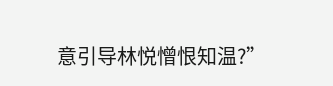意引导林悦憎恨知温?”